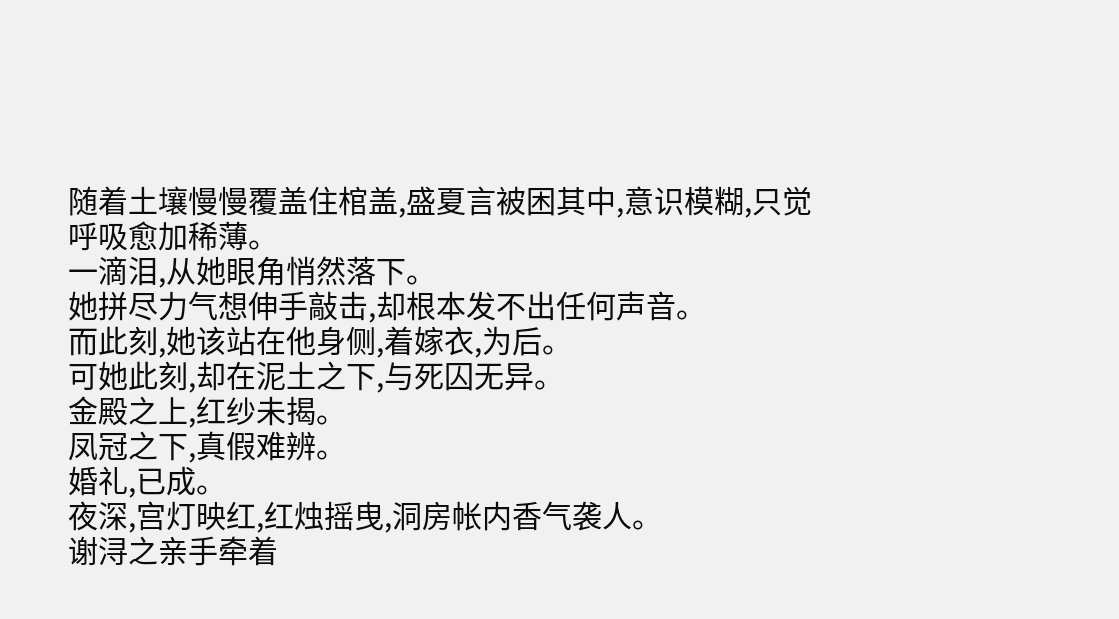随着土壤慢慢覆盖住棺盖,盛夏言被困其中,意识模糊,只觉呼吸愈加稀薄。
一滴泪,从她眼角悄然落下。
她拼尽力气想伸手敲击,却根本发不出任何声音。
而此刻,她该站在他身侧,着嫁衣,为后。
可她此刻,却在泥土之下,与死囚无异。
金殿之上,红纱未揭。
凤冠之下,真假难辨。
婚礼,已成。
夜深,宫灯映红,红烛摇曳,洞房帐内香气袭人。
谢浔之亲手牵着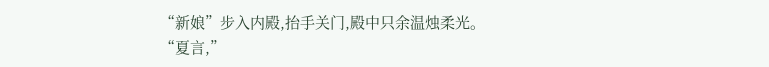“新娘”步入内殿,抬手关门,殿中只余温烛柔光。
“夏言,”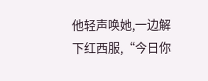他轻声唤她,一边解下红西服,“今日你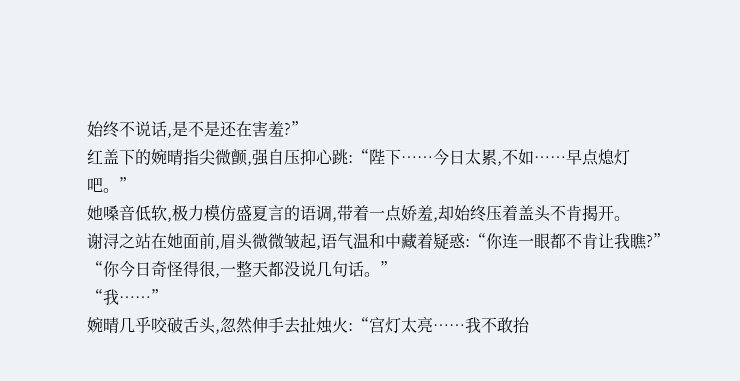始终不说话,是不是还在害羞?”
红盖下的婉晴指尖微颤,强自压抑心跳:“陛下……今日太累,不如……早点熄灯吧。”
她嗓音低软,极力模仿盛夏言的语调,带着一点娇羞,却始终压着盖头不肯揭开。
谢浔之站在她面前,眉头微微皱起,语气温和中藏着疑惑:“你连一眼都不肯让我瞧?”
“你今日奇怪得很,一整天都没说几句话。”
“我……”
婉晴几乎咬破舌头,忽然伸手去扯烛火:“宫灯太亮……我不敢抬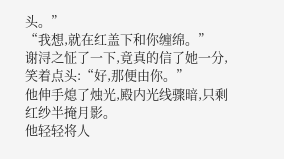头。”
“我想,就在红盖下和你缠绵。”
谢浔之怔了一下,竟真的信了她一分,笑着点头:“好,那便由你。”
他伸手熄了烛光,殿内光线骤暗,只剩红纱半掩月影。
他轻轻将人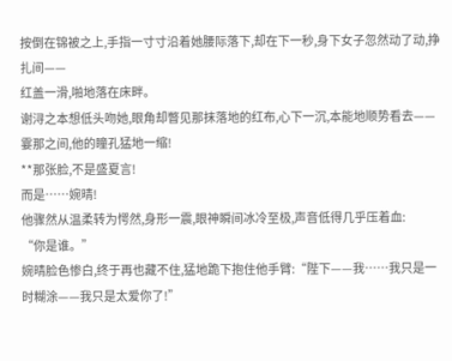按倒在锦被之上,手指一寸寸沿着她腰际落下,却在下一秒,身下女子忽然动了动,挣扎间——
红盖一滑,啪地落在床畔。
谢浔之本想低头吻她,眼角却瞥见那抹落地的红布,心下一沉,本能地顺势看去——
霎那之间,他的瞳孔猛地一缩!
**那张脸,不是盛夏言!
而是……婉晴!
他骤然从温柔转为愕然,身形一震,眼神瞬间冰冷至极,声音低得几乎压着血:
“你是谁。”
婉晴脸色惨白,终于再也藏不住,猛地跪下抱住他手臂:“陛下——我……我只是一时糊涂——我只是太爱你了!”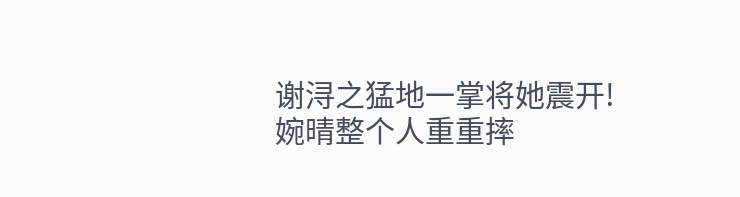谢浔之猛地一掌将她震开!
婉晴整个人重重摔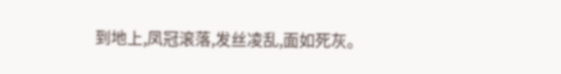到地上,凤冠滚落,发丝凌乱,面如死灰。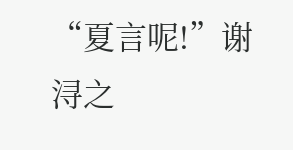“夏言呢!”谢浔之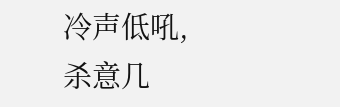冷声低吼,杀意几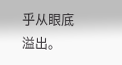乎从眼底溢出。